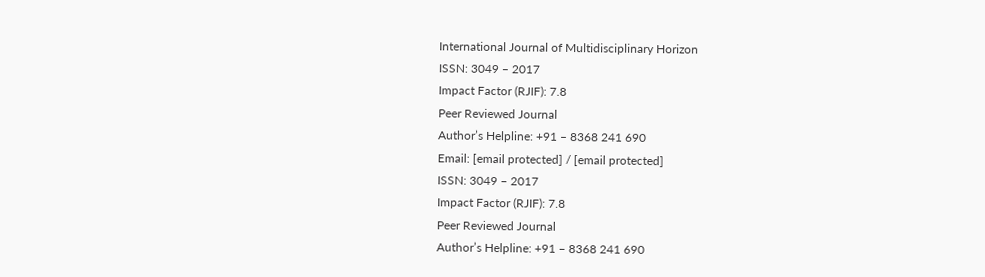International Journal of Multidisciplinary Horizon
ISSN: 3049 – 2017
Impact Factor (RJIF): 7.8
Peer Reviewed Journal
Author’s Helpline: +91 – 8368 241 690
Email: [email protected] / [email protected]
ISSN: 3049 – 2017
Impact Factor (RJIF): 7.8
Peer Reviewed Journal
Author’s Helpline: +91 – 8368 241 690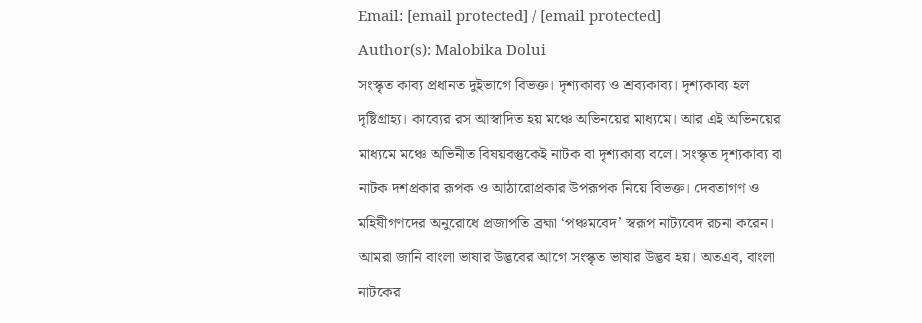Email: [email protected] / [email protected]
Author(s): Malobika Dolui
সংস্কৃত কাব্য প্রধানত দুইভাগে বিভক্ত। দৃশ্যকাব্য ও শ্রব্যকাব্য। দৃশ্যকাব্য হল দৃষ্টিগ্রাহ্য। কাব্যের রস আস্বাদিত হয় মঞ্চে অভিনয়ের মাধ্যমে। আর এই অভিনয়ের মাধ্যমে মঞ্চে অভিনীত বিষয়বস্তুকেই নাটক বা দৃশ্যকাব্য বলে। সংস্কৃত দৃশ্যকাব্য বা নাটক দশপ্রকার রূপক ও আঠারোপ্রকার উপরূপক নিয়ে বিভক্ত। দেবতাগণ ও মহিষীগণদের অনুরোধে প্রজাপতি ব্রহ্মা ‘পঞ্চমবেদ’ স্বরূপ নাট্যবেদ রচনা করেন। আমরা জানি বাংলা ভাষার উদ্ভবের আগে সংস্কৃত ভাষার উদ্ভব হয়। অতএব‚ বাংলা নাটকের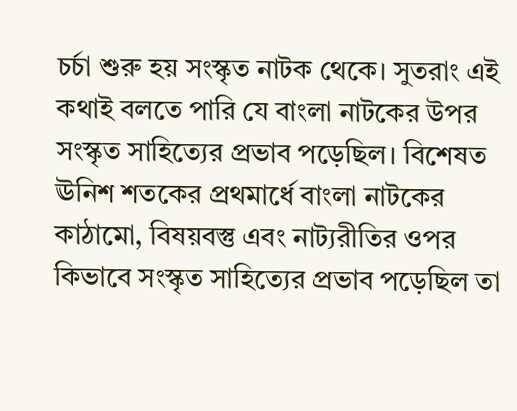চর্চা শুরু হয় সংস্কৃত নাটক থেকে। সুতরাং এই কথাই বলতে পারি যে বাংলা নাটকের উপর সংস্কৃত সাহিত্যের প্রভাব পড়েছিল। বিশেষত ঊনিশ শতকের প্রথমার্ধে বাংলা নাটকের কাঠামো, বিষয়বস্তু এবং নাট্যরীতির ওপর কিভাবে সংস্কৃত সাহিত্যের প্রভাব পড়েছিল তা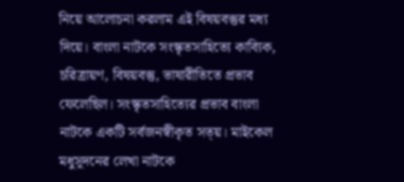নিয়ে আলোচনা করলাম এই বিষয়বস্তুর মধ্য দিয়ে। বাংলা নাটকে সংস্কৃতসাহিত্যে কাব্যিক‚ চরিত্রায়ণ, বিষয়বস্তু, ভাষারীতিতে প্রভাব ফেলেছিল। সংস্কৃতসাহিত্যের প্রভাব বাংলা নাটকে একটি সর্বজনস্বীকৃত সত্য়। মাইকেল মধুসূদনের লেখা নাটকে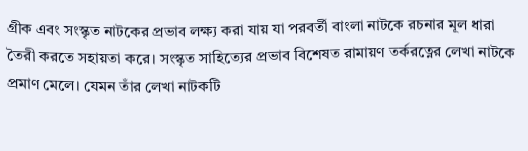গ্রীক এবং সংস্কৃত নাটকের প্রভাব লক্ষ্য করা যায় যা পরবর্তী বাংলা নাটকে রচনার মূল ধারা তৈরী করতে সহায়তা করে। সংস্কৃত সাহিত্যের প্রভাব বিশেষত রামায়ণ তর্করত্নের লেখা নাটকে প্রমাণ মেলে। যেমন তাঁর লেখা নাটকটি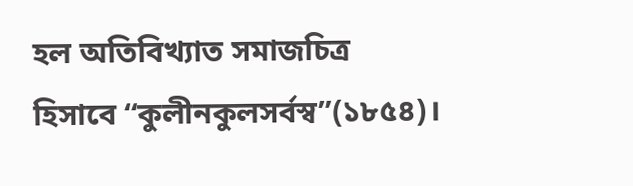হল অতিবিখ্যাত সমাজচিত্র হিসাবে “কুলীনকুলসর্বস্ব”(১৮৫৪)।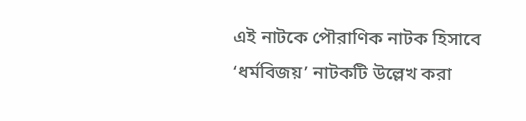এই নাটকে পৌরাণিক নাটক হিসাবে ‘ধর্মবিজয়’ নাটকটি উল্লেখ করা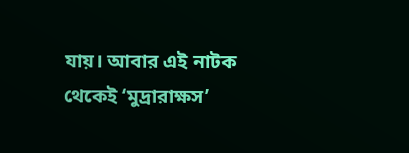যায়। আবার এই নাটক থেকেই ‘মুদ্রারাক্ষস’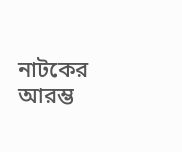নাটকের আরম্ভ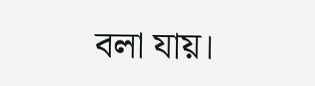বলা যায়।